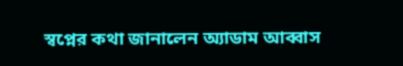স্বপ্নের কথা জানালেন অ্যাডাম আব্বাস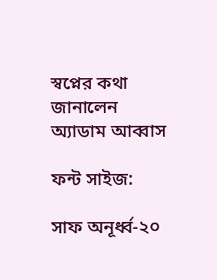স্বপ্নের কথা জানালেন অ্যাডাম আব্বাস

ফন্ট সাইজ:

সাফ অনূর্ধ্ব-২০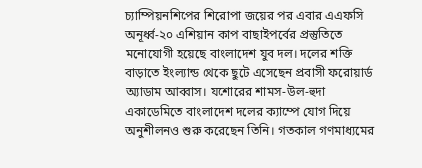চ্যাম্পিয়নশিপের শিরোপা জয়ের পর এবার এএফসি অনূর্ধ্ব-২০ এশিয়ান কাপ বাছাইপর্বের প্রস্তুতিতে মনোযোগী হয়েছে বাংলাদেশ যুব দল। দলের শক্তি বাড়াতে ইংল্যান্ড থেকে ছুটে এসেছেন প্রবাসী ফরোয়ার্ড অ্যাডাম আব্বাস। যশোরের শামস-উল-হুদা একাডেমিতে বাংলাদেশ দলের ক্যাম্পে যোগ দিয়ে অনুশীলনও শুরু করেছেন তিনি। গতকাল গণমাধ্যমের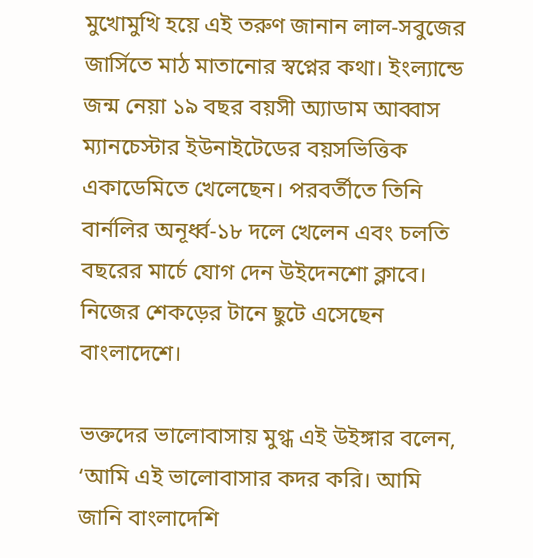মুখোমুখি হয়ে এই তরুণ জানান লাল-সবুজের জার্সিতে মাঠ মাতানোর স্বপ্নের কথা। ইংল্যান্ডে জন্ম নেয়া ১৯ বছর বয়সী অ্যাডাম আব্বাস ম্যানচেস্টার ইউনাইটেডের বয়সভিত্তিক একাডেমিতে খেলেছেন। পরবর্তীতে তিনি বার্নলির অনূর্ধ্ব-১৮ দলে খেলেন এবং চলতি বছরের মার্চে যোগ দেন উইদেনশো ক্লাবে। নিজের শেকড়ের টানে ছুটে এসেছেন বাংলাদেশে।

ভক্তদের ভালোবাসায় মুগ্ধ এই উইঙ্গার বলেন, ‘আমি এই ভালোবাসার কদর করি। আমি জানি বাংলাদেশি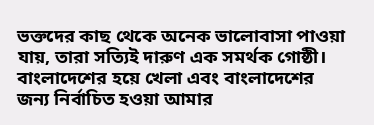ভক্তদের কাছ থেকে অনেক ভালোবাসা পাওয়া যায়, তারা সত্যিই দারুণ এক সমর্থক গোষ্ঠী। বাংলাদেশের হয়ে খেলা এবং বাংলাদেশের জন্য নির্বাচিত হওয়া আমার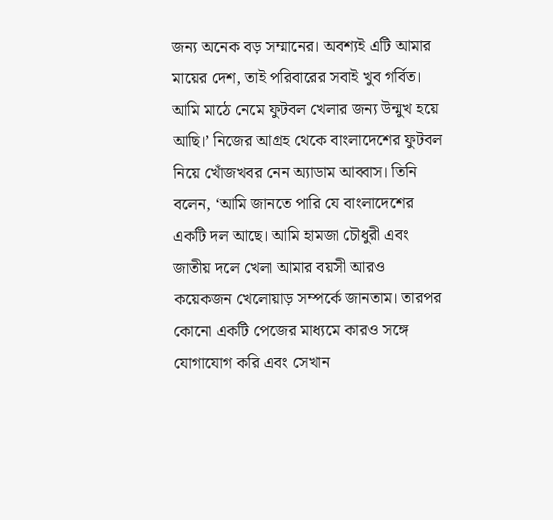জন্য অনেক বড় সম্মানের। অবশ্যই এটি আমার মায়ের দেশ, তাই পরিবারের সবাই খুব গর্বিত। আমি মাঠে নেমে ফুটবল খেলার জন্য উন্মুখ হয়ে আছি।’ নিজের আগ্রহ থেকে বাংলাদেশের ফুটবল নিয়ে খোঁজখবর নেন অ্যাডাম আব্বাস। তিনি বলেন, ‘আমি জানতে পারি যে বাংলাদেশের একটি দল আছে। আমি হামজা চৌধুরী এবং জাতীয় দলে খেলা আমার বয়সী আরও কয়েকজন খেলোয়াড় সম্পর্কে জানতাম। তারপর কোনো একটি পেজের মাধ্যমে কারও সঙ্গে যোগাযোগ করি এবং সেখান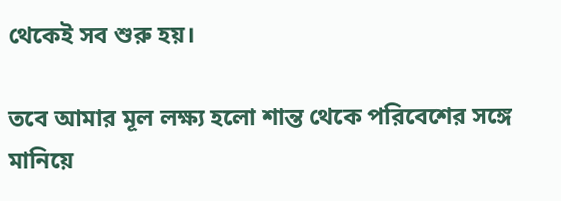থেকেই সব শুরু হয়।

তবে আমার মূল লক্ষ্য হলো শান্ত থেকে পরিবেশের সঙ্গে মানিয়ে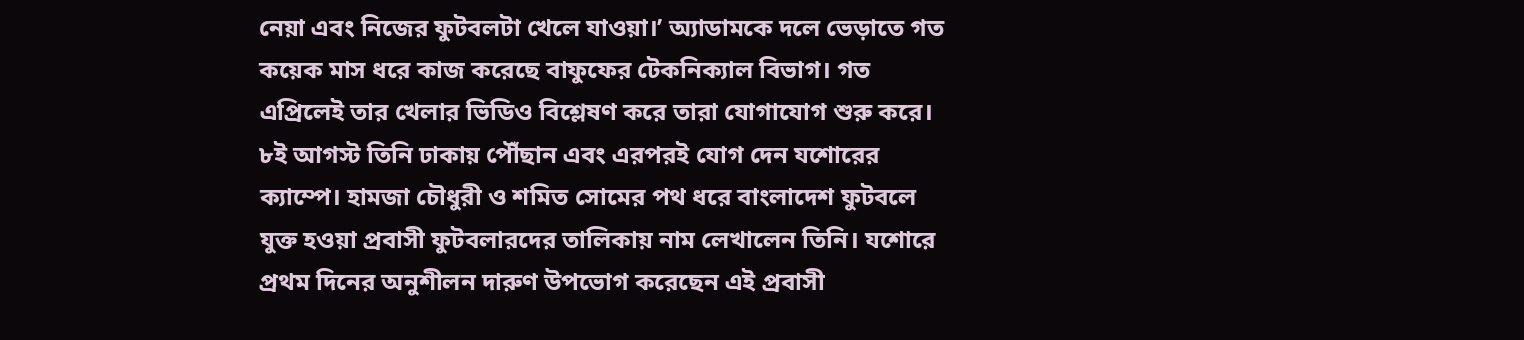নেয়া এবং নিজের ফুটবলটা খেলে যাওয়া।’ অ্যাডামকে দলে ভেড়াতে গত কয়েক মাস ধরে কাজ করেছে বাফুফের টেকনিক্যাল বিভাগ। গত এপ্রিলেই তার খেলার ভিডিও বিশ্লেষণ করে তারা যোগাযোগ শুরু করে। ৮ই আগস্ট তিনি ঢাকায় পৌঁছান এবং এরপরই যোগ দেন যশোরের ক্যাম্পে। হামজা চৌধুরী ও শমিত সোমের পথ ধরে বাংলাদেশ ফুটবলে যুক্ত হওয়া প্রবাসী ফুটবলারদের তালিকায় নাম লেখালেন তিনি। যশোরে প্রথম দিনের অনুশীলন দারুণ উপভোগ করেছেন এই প্রবাসী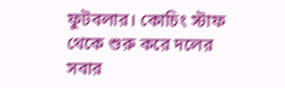ফুটবলার। কোচিং স্টাফ থেকে শুরু করে দলের সবার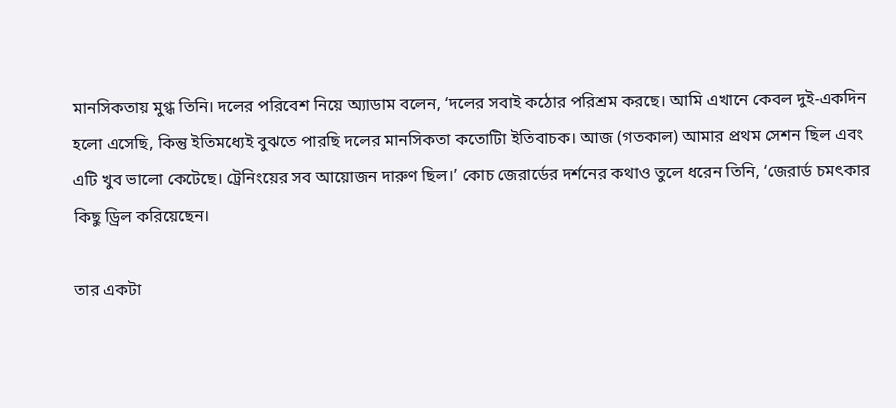মানসিকতায় মুগ্ধ তিনি। দলের পরিবেশ নিয়ে অ্যাডাম বলেন, ‘দলের সবাই কঠোর পরিশ্রম করছে। আমি এখানে কেবল দুই-একদিন হলো এসেছি, কিন্তু ইতিমধ্যেই বুঝতে পারছি দলের মানসিকতা কতোটিা ইতিবাচক। আজ (গতকাল) আমার প্রথম সেশন ছিল এবং এটি খুব ভালো কেটেছে। ট্রেনিংয়ের সব আয়োজন দারুণ ছিল।’ কোচ জেরার্ডের দর্শনের কথাও তুলে ধরেন তিনি, ‘জেরার্ড চমৎকার কিছু ড্রিল করিয়েছেন।

তার একটা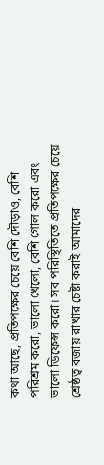কথা আছে, প্রতিপক্ষের চেয়ে বেশি দৌড়াও, বেশি পরিশ্রম করো, ভালো খেলো, বেশি গোল করো এবং ভালো ডিফেন্স করো। সব পরিস্থিতিতে প্রতিপক্ষের চেয়ে শ্রেষ্ঠত্ব বজায় রাখার চেষ্টা করাই আমাদের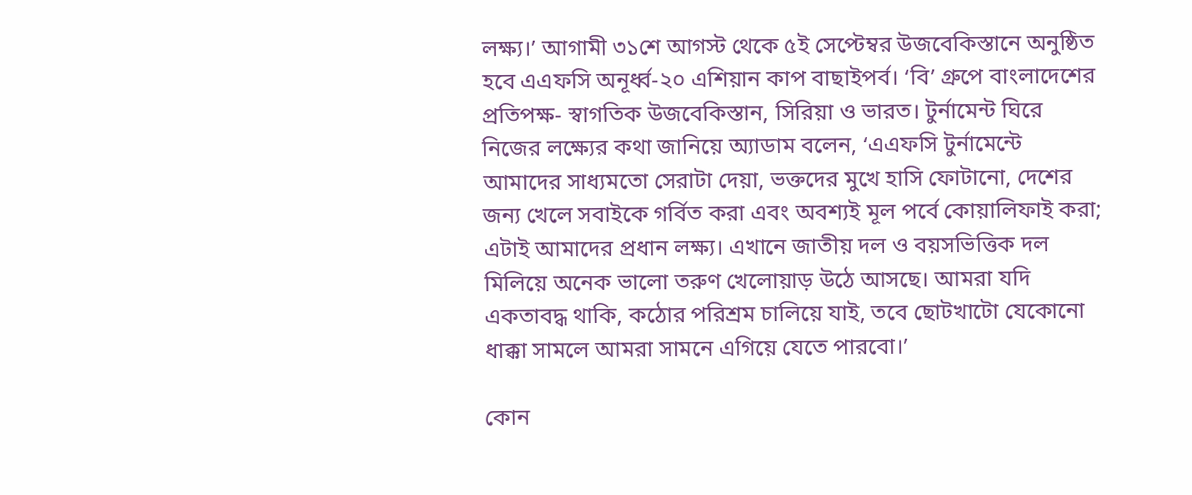লক্ষ্য।’ আগামী ৩১শে আগস্ট থেকে ৫ই সেপ্টেম্বর উজবেকিস্তানে অনুষ্ঠিত হবে এএফসি অনূর্ধ্ব-২০ এশিয়ান কাপ বাছাইপর্ব। ‘বি’ গ্রুপে বাংলাদেশের প্রতিপক্ষ- স্বাগতিক উজবেকিস্তান, সিরিয়া ও ভারত। টুর্নামেন্ট ঘিরে নিজের লক্ষ্যের কথা জানিয়ে অ্যাডাম বলেন, ‘এএফসি টুর্নামেন্টে আমাদের সাধ্যমতো সেরাটা দেয়া, ভক্তদের মুখে হাসি ফোটানো, দেশের জন্য খেলে সবাইকে গর্বিত করা এবং অবশ্যই মূল পর্বে কোয়ালিফাই করা; এটাই আমাদের প্রধান লক্ষ্য। এখানে জাতীয় দল ও বয়সভিত্তিক দল মিলিয়ে অনেক ভালো তরুণ খেলোয়াড় উঠে আসছে। আমরা যদি একতাবদ্ধ থাকি, কঠোর পরিশ্রম চালিয়ে যাই, তবে ছোটখাটো যেকোনো ধাক্কা সামলে আমরা সামনে এগিয়ে যেতে পারবো।’

কোন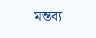মন্তব্য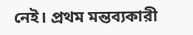নেই। প্রথম মন্তব্যকারী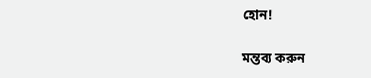হোন!

মন্তব্য করুন